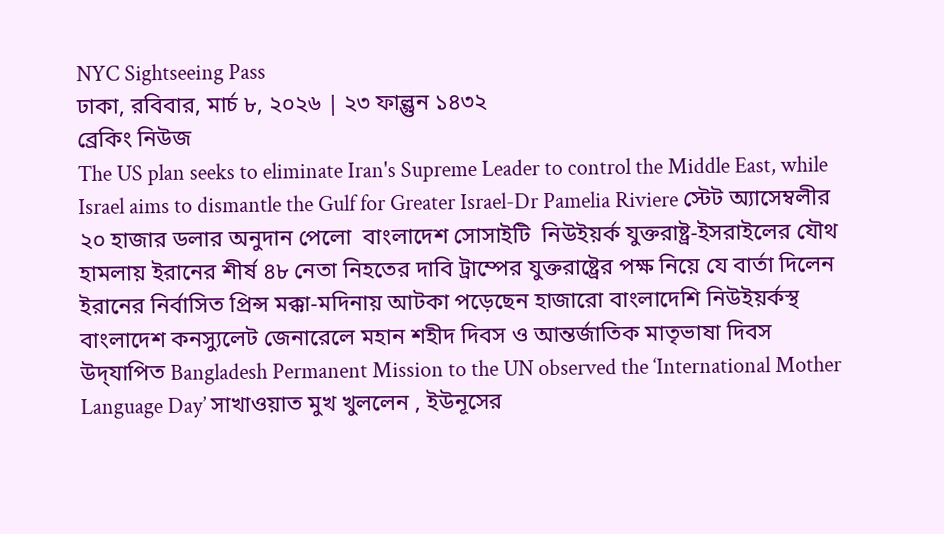NYC Sightseeing Pass
ঢাকা, রবিবার, মার্চ ৮, ২০২৬ | ২৩ ফাল্গুন ১৪৩২
ব্রেকিং নিউজ
The US plan seeks to eliminate Iran's Supreme Leader to control the Middle East, while Israel aims to dismantle the Gulf for Greater Israel-Dr Pamelia Riviere স্টেট অ্যাসেম্বলীর ২০ হাজার ডলার অনুদান পেলো  বাংলাদেশ সোসাইটি  নিউইয়র্ক যুক্তরাষ্ট্র-ইসরাইলের যৌথ হামলায় ইরানের শীর্ষ ৪৮ নেতা নিহতের দাবি ট্রাম্পের যুক্তরাষ্ট্রের পক্ষ নিয়ে যে বার্তা দিলেন ইরানের নির্বাসিত প্রিন্স মক্কা-মদিনায় আটকা পড়েছেন হাজারো বাংলাদেশি নিউইয়র্কস্থ বাংলাদেশ কনস্যুলেট জেনারেলে মহান শহীদ দিবস ও আন্তর্জাতিক মাতৃভাষা দিবস উদ্‌যাপিত Bangladesh Permanent Mission to the UN observed the ‘International Mother Language Day’ সাখাওয়াত মুখ খুললেন , ইউনূসের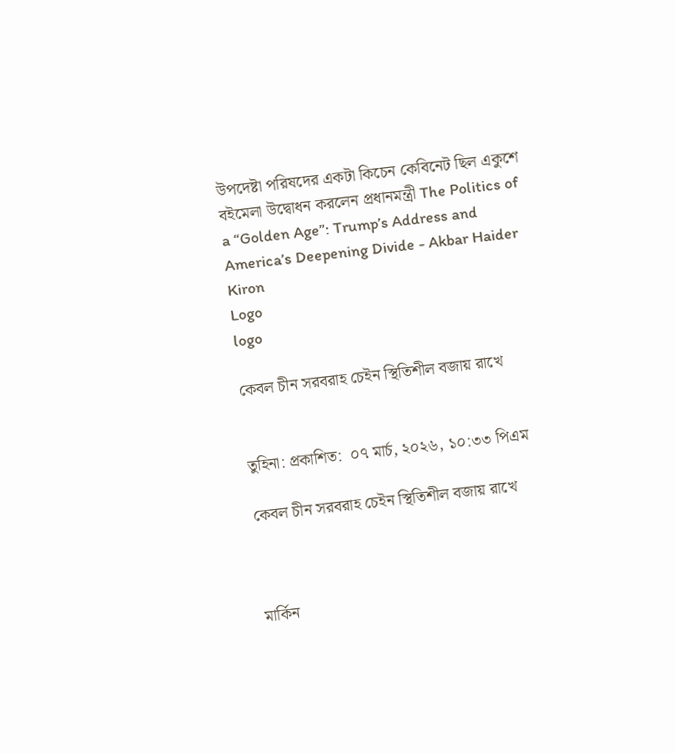উপদেষ্টা পরিষদের একটা কিচেন কেবিনেট ছিল একুশে বইমেলা উদ্বোধন করলেন প্রধানমন্ত্রী The Politics of a “Golden Age”: Trump’s Address and America’s Deepening Divide - Akbar Haider Kiron
Logo
logo

কেবল চীন সরবরাহ চেইন স্থিতিশীল বজায় রাখে


তুহিনা: প্রকাশিত:  ০৭ মার্চ, ২০২৬, ১০:৩৩ পিএম

কেবল চীন সরবরাহ চেইন স্থিতিশীল বজায় রাখে



মার্কিন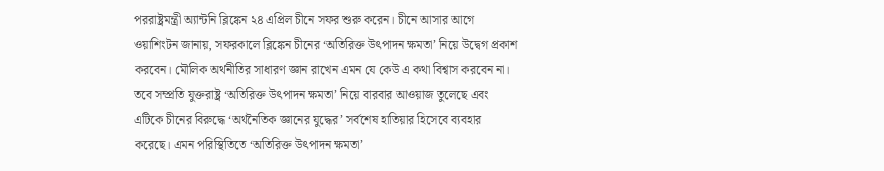পররাষ্ট্রমন্ত্রী অ্যান্টনি ব্লিঙ্কেন ২৪ এপ্রিল চীনে সফর শুরু করেন। চীনে আসার আগে ওয়াশিংটন জানায়, সফরকালে ব্লিঙ্কেন চীনের ‘অতিরিক্ত উৎপাদন ক্ষমতা’ নিয়ে উদ্বেগ প্রকাশ করবেন। মৌলিক অর্থনীতির সাধারণ জ্ঞান রাখেন এমন যে কেউ এ কথা বিশ্বাস করবেন না। তবে সম্প্রতি যুক্তরাষ্ট্র ‘অতিরিক্ত উৎপাদন ক্ষমতা’ নিয়ে বারবার আওয়াজ তুলেছে এবং এটিকে চীনের বিরুদ্ধে ‘অর্থনৈতিক জ্ঞানের যুদ্ধের’ সর্বশেষ হাতিয়ার হিসেবে ব্যবহার করেছে। এমন পরিস্থিতিতে ‘অতিরিক্ত উৎপাদন ক্ষমতা’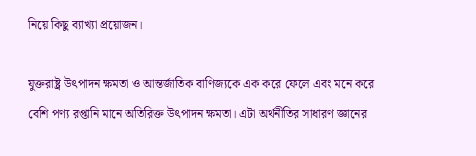নিয়ে কিছু ব্যাখ্যা প্রয়োজন।

যুক্তরাষ্ট্র উৎপাদন ক্ষমতা ও আন্তর্জাতিক বাণিজ্যকে এক করে ফেলে এবং মনে করে বেশি পণ্য রপ্তানি মানে অতিরিক্ত উৎপাদন ক্ষমতা। এটা অর্থনীতির সাধারণ জ্ঞানের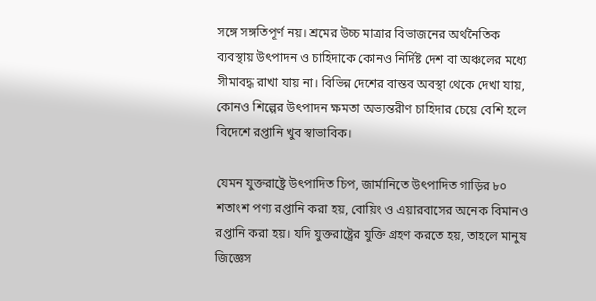সঙ্গে সঙ্গতিপূর্ণ নয়। শ্রমের উচ্চ মাত্রার বিভাজনের অর্থনৈতিক ব্যবস্থায় উৎপাদন ও চাহিদাকে কোনও নির্দিষ্ট দেশ বা অঞ্চলের মধ্যে সীমাবদ্ধ রাখা যায় না। বিভিন্ন দেশের বাস্তব অবস্থা থেকে দেখা যায়, কোনও শিল্পের উৎপাদন ক্ষমতা অভ্যন্তরীণ চাহিদার চেয়ে বেশি হলে বিদেশে রপ্তানি খুব স্বাভাবিক।

যেমন যুক্তরাষ্ট্রে উৎপাদিত চিপ, জার্মানিতে উৎপাদিত গাড়ির ৮০ শতাংশ পণ্য রপ্তানি করা হয়, বোয়িং ও এয়ারবাসের অনেক বিমানও রপ্তানি করা হয়। যদি যুক্তরাষ্ট্রের যুক্তি গ্রহণ করতে হয়, তাহলে মানুষ জিজ্ঞেস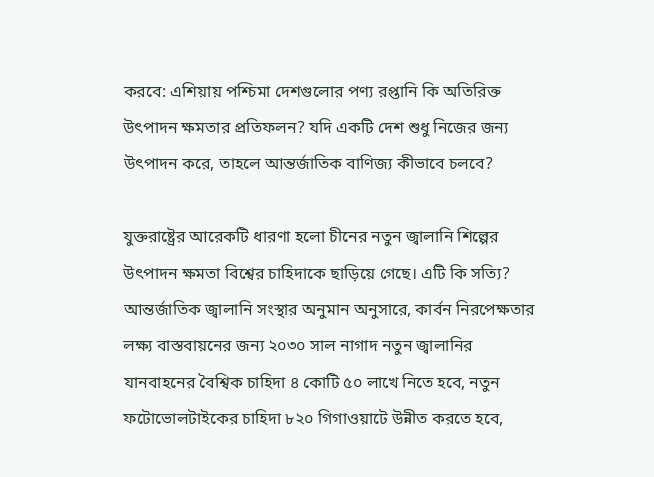করবে: এশিয়ায় পশ্চিমা দেশগুলোর পণ্য রপ্তানি কি অতিরিক্ত উৎপাদন ক্ষমতার প্রতিফলন? যদি একটি দেশ শুধু নিজের জন্য উৎপাদন করে, তাহলে আন্তর্জাতিক বাণিজ্য কীভাবে চলবে?

যুক্তরাষ্ট্রের আরেকটি ধারণা হলো চীনের নতুন জ্বালানি শিল্পের উৎপাদন ক্ষমতা বিশ্বের চাহিদাকে ছাড়িয়ে গেছে। এটি কি সত্যি? আন্তর্জাতিক জ্বালানি সংস্থার অনুমান অনুসারে, কার্বন নিরপেক্ষতার লক্ষ্য বাস্তবায়নের জন্য ২০৩০ সাল নাগাদ নতুন জ্বালানির যানবাহনের বৈশ্বিক চাহিদা ৪ কোটি ৫০ লাখে নিতে হবে, নতুন ফটোভোলটাইকের চাহিদা ৮২০ গিগাওয়াটে উন্নীত করতে হবে,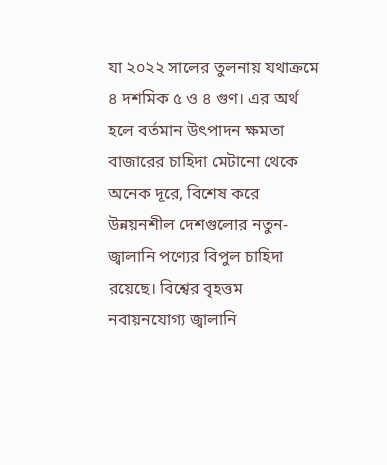যা ২০২২ সালের তুলনায় যথাক্রমে ৪ দশমিক ৫ ও ৪ গুণ। এর অর্থ হলে বর্তমান উৎপাদন ক্ষমতা বাজারের চাহিদা মেটানো থেকে অনেক দূরে, বিশেষ করে উন্নয়নশীল দেশগুলোর নতুন-জ্বালানি পণ্যের বিপুল চাহিদা রয়েছে। বিশ্বের বৃহত্তম নবায়নযোগ্য জ্বালানি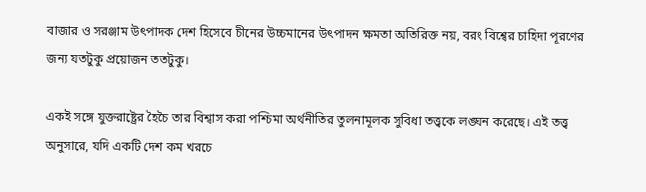বাজার ও সরঞ্জাম উৎপাদক দেশ হিসেবে চীনের উচ্চমানের উৎপাদন ক্ষমতা অতিরিক্ত নয়, বরং বিশ্বের চাহিদা পূরণের জন্য যতটুকু প্রয়োজন ততটুকু।

একই সঙ্গে যুক্তরাষ্ট্রের হৈচৈ তার বিশ্বাস করা পশ্চিমা অর্থনীতির তুলনামূলক সুবিধা তত্ত্বকে লঙ্ঘন করেছে। এই তত্ত্ব অনুসারে, যদি একটি দেশ কম খরচে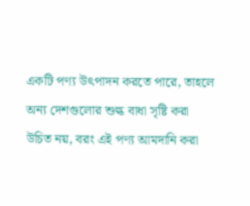একটি পণ্য উৎপাদন করতে পারে, তাহলে অন্য দেশগুলোর শুল্ক বাধা সৃষ্টি করা উচিত নয়, বরং এই পণ্য আমদানি করা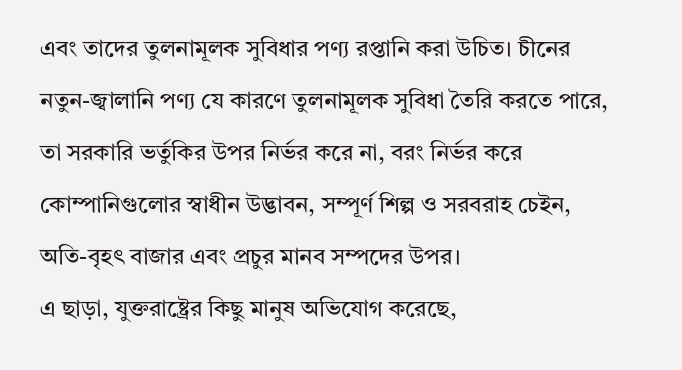এবং তাদের তুলনামূলক সুবিধার পণ্য রপ্তানি করা উচিত। চীনের নতুন-জ্বালানি পণ্য যে কারণে তুলনামূলক সুবিধা তৈরি করতে পারে, তা সরকারি ভর্তুকির উপর নির্ভর করে না, বরং নির্ভর করে কোম্পানিগুলোর স্বাধীন উদ্ভাবন, সম্পূর্ণ শিল্প ও সরবরাহ চেইন, অতি-বৃহৎ বাজার এবং প্রচুর মানব সম্পদের উপর।
এ ছাড়া, যুক্তরাষ্ট্রের কিছু মানুষ অভিযোগ করেছে,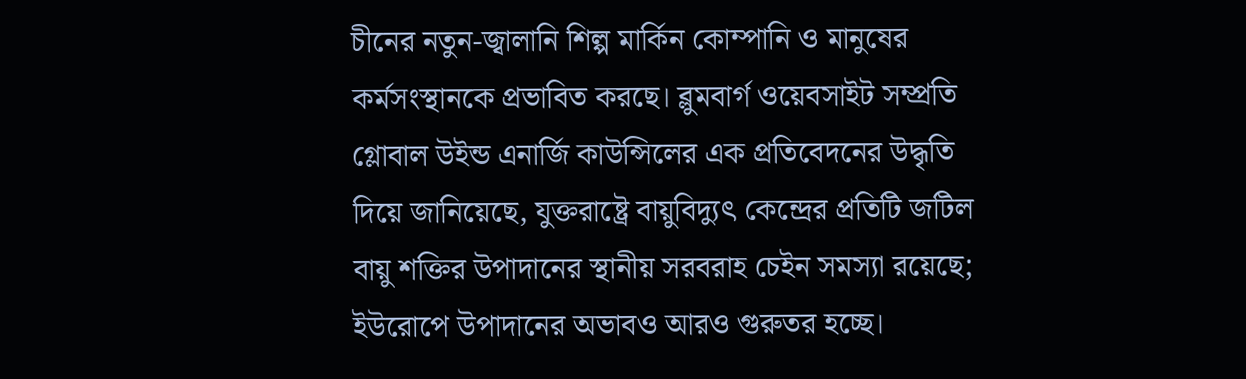চীনের নতুন-জ্বালানি শিল্প মার্কিন কোম্পানি ও মানুষের কর্মসংস্থানকে প্রভাবিত করছে। ব্লুমবার্গ ওয়েবসাইট সম্প্রতি গ্লোবাল উইন্ড এনার্জি কাউন্সিলের এক প্রতিবেদনের উদ্ধৃতি দিয়ে জানিয়েছে, যুক্তরাষ্ট্রে বায়ুবিদ্যুৎ কেন্দ্রের প্রতিটি জটিল বায়ু শক্তির উপাদানের স্থানীয় সরবরাহ চেইন সমস্যা রয়েছে; ইউরোপে উপাদানের অভাবও আরও গুরুতর হচ্ছে।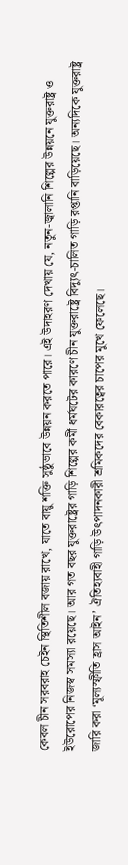কেবল চীন সরবরাহ চেইন স্থিতিশীল বজায় রাখে, যাতে বায়ু শক্তি সুষ্ঠুভাবে উন্নয়ন করতে পারে। এই উদাহরণ দেখায় যে, নতুন-জ্বালানি শিল্পের উন্নয়নে যুক্তরাষ্ট্র ও ইউরোপের নিজস্ব সমস্যা রয়েছে। আর গত বছর যুক্তরাষ্ট্রের গাড়ি শিল্পের কর্মী ধর্মঘটের কারণে চীন যুক্তরাষ্ট্রে বিদ্যুৎ-চালিত গাড়ি রপ্তানি বাড়িয়েছে। অন্যদিকে যুক্তরাষ্ট্র জারি করা ‘মূল্যস্ফীতি হ্রাস আইন’ ঐতিহ্যবাহী গাড়ি উৎপাদনকারী শ্রমিকদের বেকারত্বের চাপের মুখে ফেলেছে।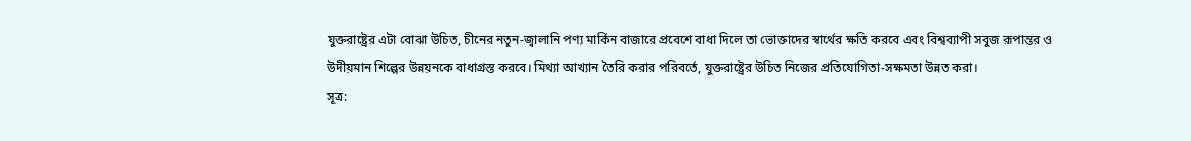যুক্তরাষ্ট্রের এটা বোঝা উচিত, চীনের নতুন-জ্বালানি পণ্য মার্কিন বাজারে প্রবেশে বাধা দিলে তা ভোক্তাদের স্বার্থের ক্ষতি করবে এবং বিশ্বব্যাপী সবুজ রূপান্তর ও উদীয়মান শিল্পের উন্নয়নকে বাধাগ্রস্ত করবে। মিথ্যা আখ্যান তৈরি করার পরিবর্তে, যুক্তরাষ্ট্রের উচিত নিজের প্রতিযোগিতা-সক্ষমতা উন্নত করা।
সূত্র: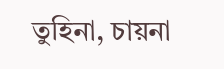তুহিনা, চায়না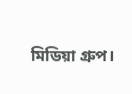মিডিয়া গ্রুপ।